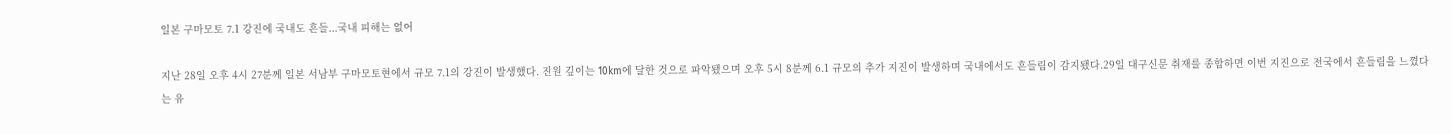일본 구마모토 7.1 강진에 국내도 흔들...국내 피해는 없어

지난 28일 오후 4시 27분께 일본 서남부 구마모토현에서 규모 7.1의 강진이 발생했다. 진원 깊이는 10km에 달한 것으로 파악됐으며 오후 5시 8분께 6.1 규모의 추가 지진이 발생하며 국내에서도 흔들림이 감지됐다.29일 대구신문 취재를 종합하면 이번 지진으로 전국에서 흔들림을 느꼈다는 유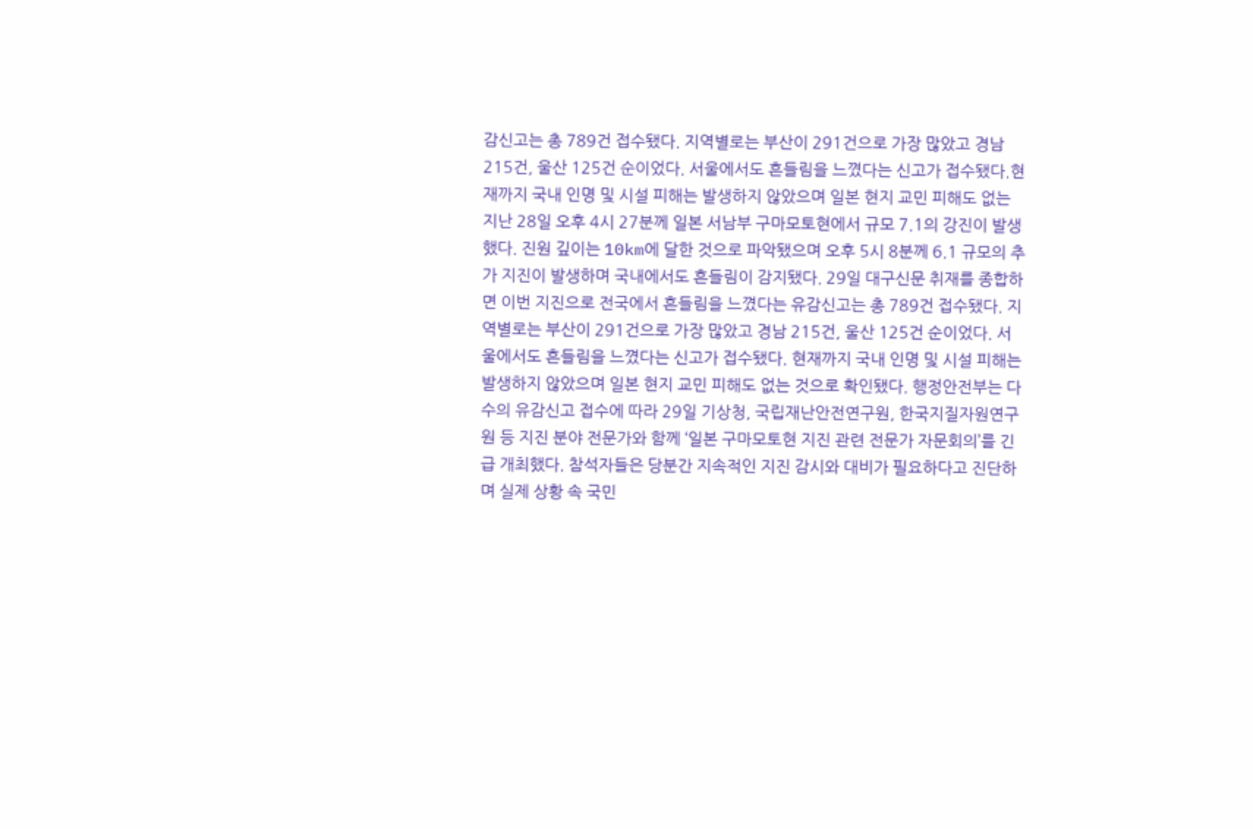감신고는 총 789건 접수됐다. 지역별로는 부산이 291건으로 가장 많았고 경남 215건, 울산 125건 순이었다. 서울에서도 흔들림을 느꼈다는 신고가 접수됐다.현재까지 국내 인명 및 시설 피해는 발생하지 않았으며 일본 현지 교민 피해도 없는
지난 28일 오후 4시 27분께 일본 서남부 구마모토현에서 규모 7.1의 강진이 발생했다. 진원 깊이는 10km에 달한 것으로 파악됐으며 오후 5시 8분께 6.1 규모의 추가 지진이 발생하며 국내에서도 흔들림이 감지됐다. 29일 대구신문 취재를 종합하면 이번 지진으로 전국에서 흔들림을 느꼈다는 유감신고는 총 789건 접수됐다. 지역별로는 부산이 291건으로 가장 많았고 경남 215건, 울산 125건 순이었다. 서울에서도 흔들림을 느꼈다는 신고가 접수됐다. 현재까지 국내 인명 및 시설 피해는 발생하지 않았으며 일본 현지 교민 피해도 없는 것으로 확인됐다. 행정안전부는 다수의 유감신고 접수에 따라 29일 기상청, 국립재난안전연구원, 한국지질자원연구원 등 지진 분야 전문가와 함께 ‘일본 구마모토현 지진 관련 전문가 자문회의’를 긴급 개최했다. 참석자들은 당분간 지속적인 지진 감시와 대비가 필요하다고 진단하며 실제 상황 속 국민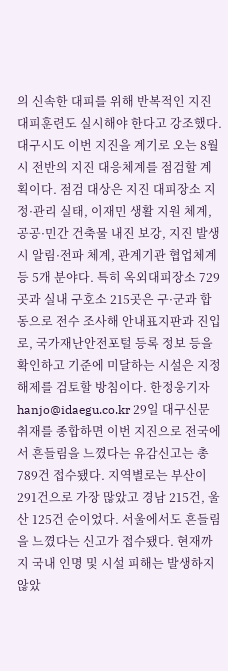의 신속한 대피를 위해 반복적인 지진 대피훈련도 실시해야 한다고 강조했다. 대구시도 이번 지진을 계기로 오는 8월 시 전반의 지진 대응체계를 점검할 계획이다. 점검 대상은 지진 대피장소 지정·관리 실태, 이재민 생활 지원 체계, 공공·민간 건축물 내진 보강, 지진 발생 시 알림·전파 체계, 관계기관 협업체계 등 5개 분야다. 특히 옥외대피장소 729곳과 실내 구호소 215곳은 구·군과 합동으로 전수 조사해 안내표지판과 진입로, 국가재난안전포털 등록 정보 등을 확인하고 기준에 미달하는 시설은 지정 해제를 검토할 방침이다. 한정웅기자 hanjo@idaegu.co.kr 29일 대구신문 취재를 종합하면 이번 지진으로 전국에서 흔들림을 느꼈다는 유감신고는 총 789건 접수됐다. 지역별로는 부산이 291건으로 가장 많았고 경남 215건, 울산 125건 순이었다. 서울에서도 흔들림을 느꼈다는 신고가 접수됐다. 현재까지 국내 인명 및 시설 피해는 발생하지 않았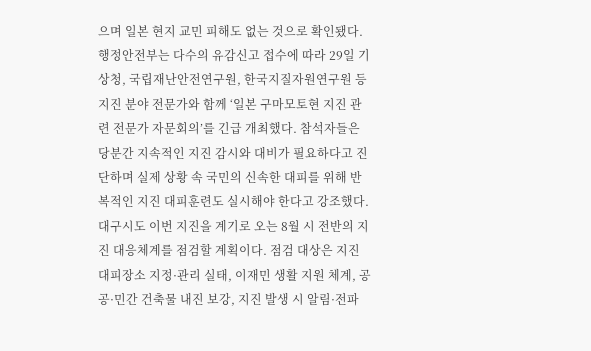으며 일본 현지 교민 피해도 없는 것으로 확인됐다. 행정안전부는 다수의 유감신고 접수에 따라 29일 기상청, 국립재난안전연구원, 한국지질자원연구원 등 지진 분야 전문가와 함께 ‘일본 구마모토현 지진 관련 전문가 자문회의’를 긴급 개최했다. 참석자들은 당분간 지속적인 지진 감시와 대비가 필요하다고 진단하며 실제 상황 속 국민의 신속한 대피를 위해 반복적인 지진 대피훈련도 실시해야 한다고 강조했다. 대구시도 이번 지진을 계기로 오는 8월 시 전반의 지진 대응체계를 점검할 계획이다. 점검 대상은 지진 대피장소 지정·관리 실태, 이재민 생활 지원 체계, 공공·민간 건축물 내진 보강, 지진 발생 시 알림·전파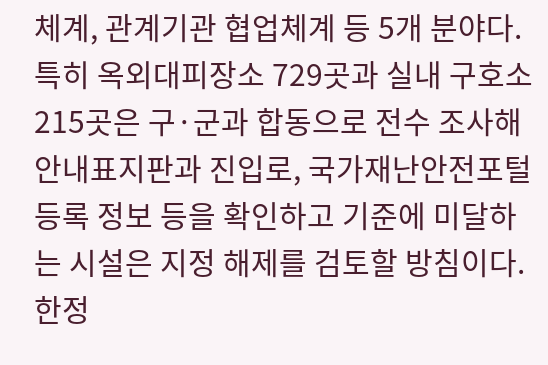체계, 관계기관 협업체계 등 5개 분야다. 특히 옥외대피장소 729곳과 실내 구호소 215곳은 구·군과 합동으로 전수 조사해 안내표지판과 진입로, 국가재난안전포털 등록 정보 등을 확인하고 기준에 미달하는 시설은 지정 해제를 검토할 방침이다. 한정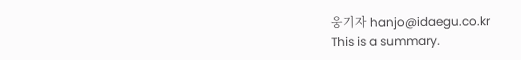웅기자 hanjo@idaegu.co.kr
This is a summary.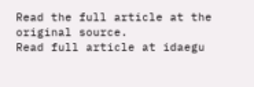Read the full article at the original source.
Read full article at idaegu